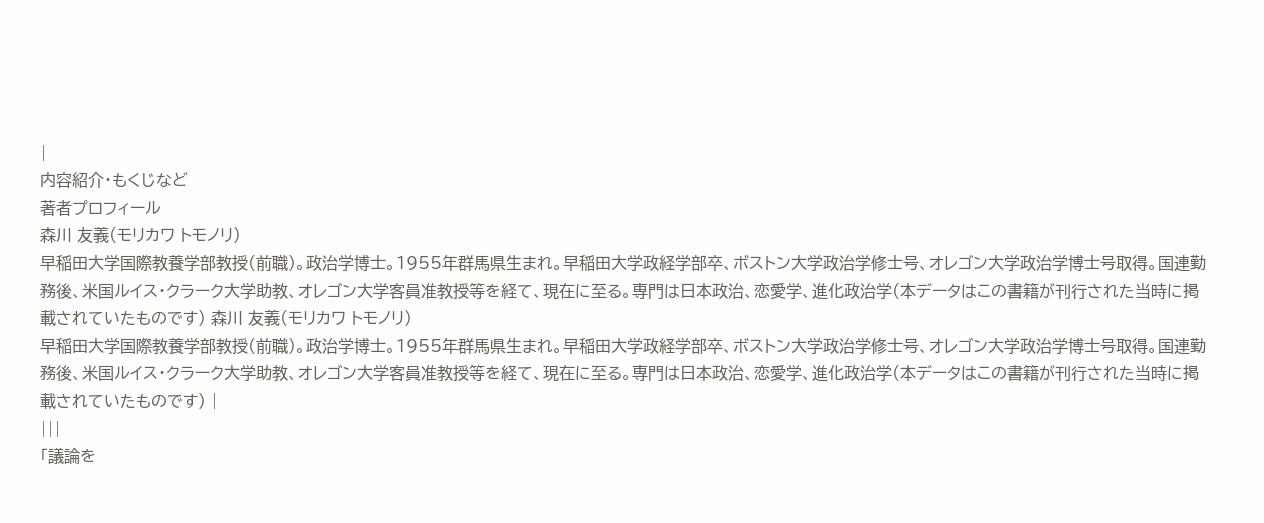|
内容紹介・もくじなど
著者プロフィール
森川 友義(モリカワ トモノリ)
早稲田大学国際教養学部教授(前職)。政治学博士。1955年群馬県生まれ。早稲田大学政経学部卒、ボストン大学政治学修士号、オレゴン大学政治学博士号取得。国連勤務後、米国ルイス・クラーク大学助教、オレゴン大学客員准教授等を経て、現在に至る。専門は日本政治、恋愛学、進化政治学(本データはこの書籍が刊行された当時に掲載されていたものです) 森川 友義(モリカワ トモノリ)
早稲田大学国際教養学部教授(前職)。政治学博士。1955年群馬県生まれ。早稲田大学政経学部卒、ボストン大学政治学修士号、オレゴン大学政治学博士号取得。国連勤務後、米国ルイス・クラーク大学助教、オレゴン大学客員准教授等を経て、現在に至る。専門は日本政治、恋愛学、進化政治学(本データはこの書籍が刊行された当時に掲載されていたものです) |
|||
「議論を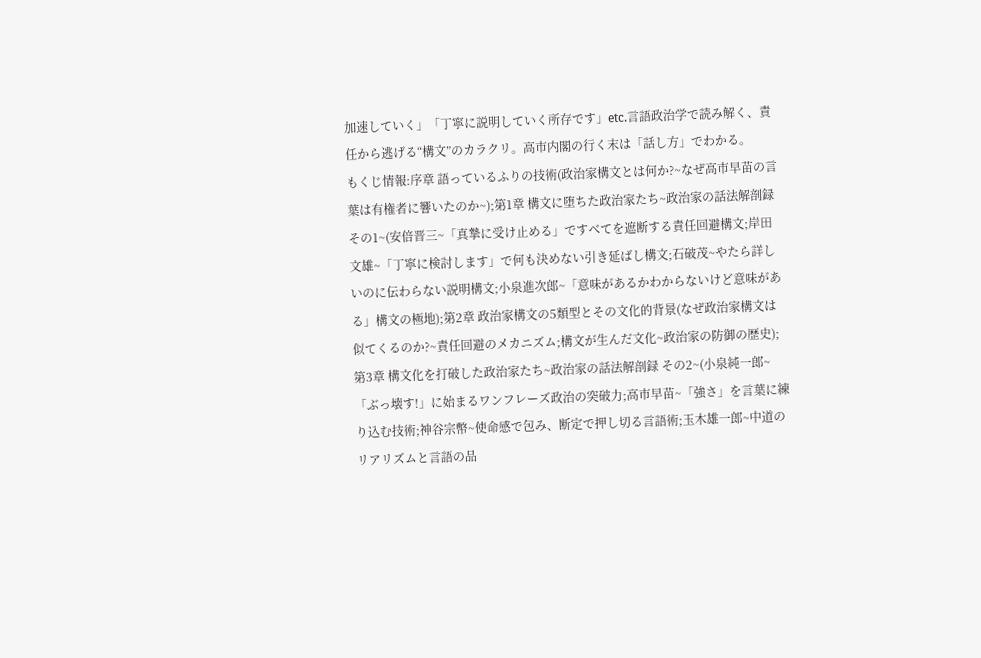加速していく」「丁寧に説明していく所存です」etc.言語政治学で読み解く、責任から逃げる“構文”のカラクリ。高市内閣の行く末は「話し方」でわかる。
もくじ情報:序章 語っているふりの技術(政治家構文とは何か?~なぜ高市早苗の言葉は有権者に響いたのか~);第1章 構文に堕ちた政治家たち~政治家の話法解剖録 その1~(安倍晋三~「真摯に受け止める」ですべてを遮断する責任回避構文;岸田文雄~「丁寧に検討します」で何も決めない引き延ばし構文;石破茂~やたら詳しいのに伝わらない説明構文;小泉進次郎~「意味があるかわからないけど意味がある」構文の極地);第2章 政治家構文の5類型とその文化的背景(なぜ政治家構文は似てくるのか?~責任回避のメカニズム;構文が生んだ文化~政治家の防御の歴史);第3章 構文化を打破した政治家たち~政治家の話法解剖録 その2~(小泉純一郎~「ぶっ壊す!」に始まるワンフレーズ政治の突破力;高市早苗~「強さ」を言葉に練り込む技術;神谷宗幣~使命感で包み、断定で押し切る言語術;玉木雄一郎~中道のリアリズムと言語の品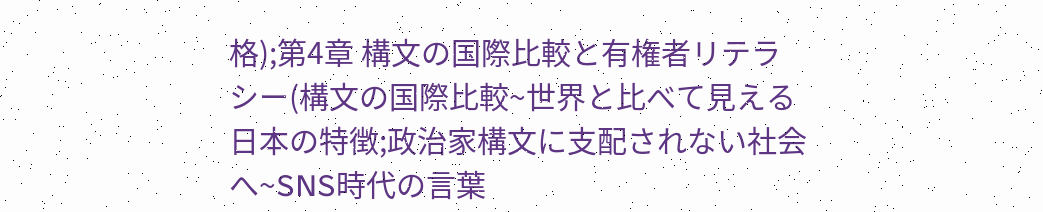格);第4章 構文の国際比較と有権者リテラシー(構文の国際比較~世界と比べて見える日本の特徴;政治家構文に支配されない社会へ~SNS時代の言葉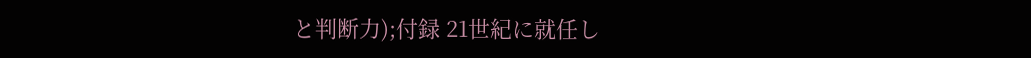と判断力);付録 21世紀に就任し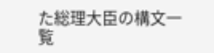た総理大臣の構文一覧